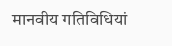मानवीय गतिविधियां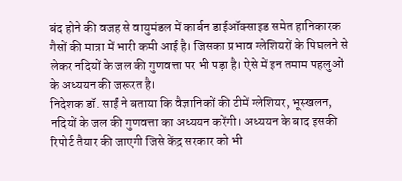बंद होने की वजह से वायुमंडल में कार्बन डाईऑक्साइड समेत हानिकारक गैसों की मात्रा में भारी कमी आई है। जिसका प्रभाव ग्लेशियरों के पिघलने से लेकर नदियों के जल की गुणवत्ता पर भी पड़ा है। ऐसे में इन तमाम पहलुओं के अध्ययन की जरूरत है।
निदेशक डॉ. साईं ने बताया कि वैज्ञानिकों की टीमें ग्लेशियर, भूस्खलन, नदियों के जल की गुणवत्ता का अध्ययन करेंगी। अध्ययन के बाद इसकी रिपोर्ट तैयार की जाएगी जिसे केंद्र सरकार को भी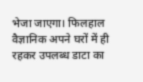भेजा जाएगा। फिलहाल वैज्ञानिक अपने घरों में ही रहकर उपलब्ध डाटा का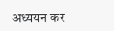अध्ययन कर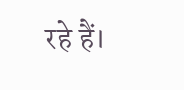रहे हैं।